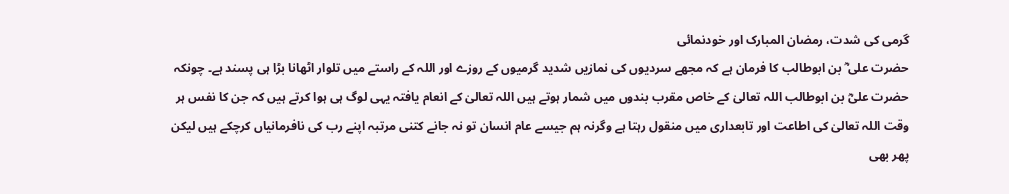گرمی کی شدت، رمضان المبارک اور خودنمائی
حضرت علی ؓ بن ابوطالب کا فرمان ہے کہ مجھے سردیوں کی نمازیں شدید گرمیوں کے روزے اور اللہ کے راستے میں تلوار اٹھانا بڑا ہی پسند ہے۔ چونکہ حضرت علیؓ بن ابوطالب اللہ تعالیٰ کے خاص مقرب بندوں میں شمار ہوتے ہیں اللہ تعالیٰ کے انعام یافتہ یہی لوگ ہی ہوا کرتے ہیں کہ جن کا نفس ہر وقت اللہ تعالیٰ کی اطاعت اور تابعداری میں منقول رہتا ہے وگرنہ ہم جیسے عام انسان تو نہ جانے کتنی مرتبہ اپنے رب کی نافرمانیاں کرچکے ہیں لیکن پھر بھی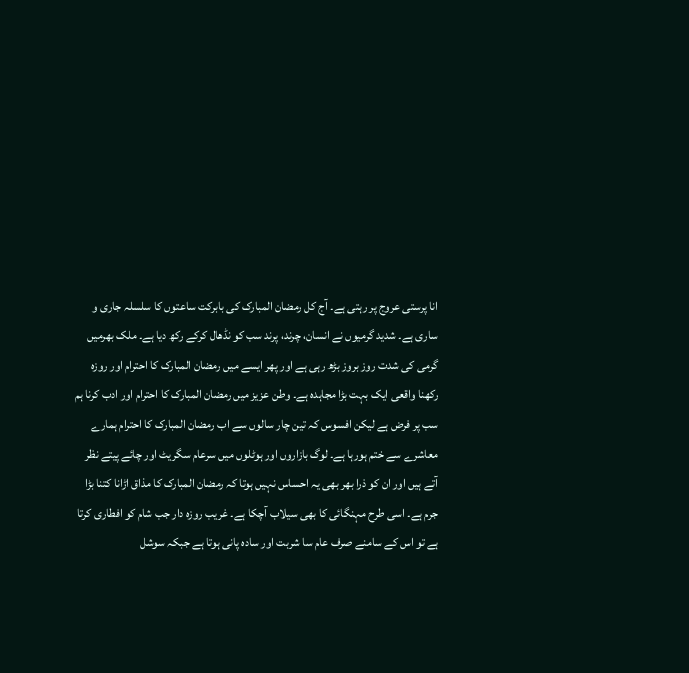انا پرستی عروج پر رہتی ہے۔ آج کل رمضان المبارک کی بابرکت ساعتوں کا سلسلہ جاری و ساری ہے۔ شدید گرمیوں نے انسان، چرند، پرند سب کو نڈھال کرکے رکھ دیا ہے۔ ملک بھرمیں گرمی کی شدت روز بروز بڑھ رہی ہے اور پھر ایسے میں رمضان المبارک کا احترام اور روزہ رکھنا واقعی ایک بہت بڑا مجاہدہ ہے۔ وطن عزیز میں رمضان المبارک کا احترام اور ادب کرنا ہم سب پر فرض ہے لیکن افسوس کہ تین چار سالوں سے اب رمضان المبارک کا احترام ہمارے معاشرے سے ختم ہورہا ہے۔ لوگ بازاروں اور ہوٹلوں میں سرعام سگریٹ اور چائے پیتے نظر آتے ہیں اور ان کو ذرا بھر بھی یہ احساس نہیں ہوتا کہ رمضان المبارک کا مذاق اڑانا کتنا بڑا جرم ہے۔ اسی طرح مہنگائی کا بھی سیلاب آچکا ہے۔ غریب روزہ دار جب شام کو افطاری کرتا ہے تو اس کے سامنے صرف عام سا شربت اور سادہ پانی ہوتا ہے جبکہ سوشل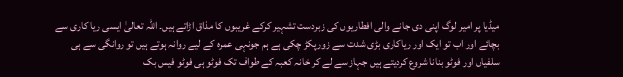میڈیا پر امیر لوگ اپنی دی جانے والی افطاریوں کی زبردست تشہیر کرکے غریبوں کا مذاق اڑاتے ہیں۔ اللہ تعالیٰ ایسی ریا کاری سے بچائے اور اب تو ایک اور ریاکاری بڑی شدت سے زورپکڑ چکی ہے ہم جونہی عمرہ کے لیے روانہ ہوتے ہیں تو روانگی سے ہی سلفیاں اور فوٹو بنانا شروع کردیتے ہیں جہاز سے لے کر خانہ کعبہ کے طواف تک فوٹو ہی فوٹو فیس بک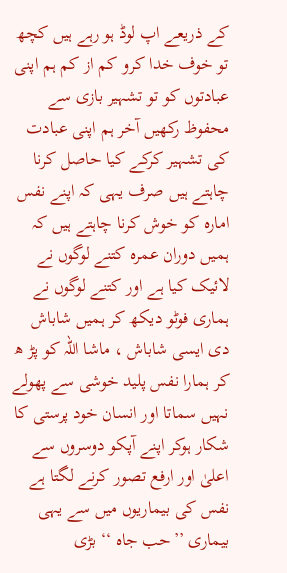کے ذریعے اپ لوڈ ہو رہے ہیں کچھ تو خوف خدا کرو کم از کم ہم اپنی عبادتوں کو تو تشہیر بازی سے محفوظ رکھیں آخر ہم اپنی عبادت کی تشہیر کرکے کیا حاصل کرنا چاہتے ہیں صرف یہی کہ اپنے نفس امارہ کو خوش کرنا چاہتے ہیں کہ ہمیں دوران عمرہ کتنے لوگوں نے لائیک کیا ہے اور کتنے لوگوں نے ہماری فوٹو دیکھ کر ہمیں شاباش دی ایسی شاباش ، ماشا اللہ کو پڑ ھ کر ہمارا نفس پلید خوشی سے پھولے نہیں سماتا اور انسان خود پرستی کا شکار ہوکر اپنے آپکو دوسروں سے اعلیٰ اور ارفع تصور کرنے لگتا ہے نفس کی بیماریوں میں سے یہی بیماری ’’حب جاہ ‘‘ بڑی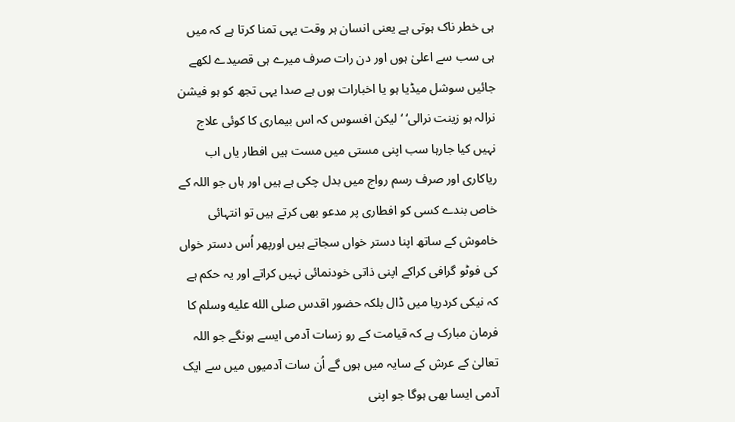ہی خطر ناک ہوتی ہے یعنی انسان ہر وقت یہی تمنا کرتا ہے کہ میں ہی سب سے اعلیٰ ہوں اور دن رات صرف میرے ہی قصیدے لکھے جائیں سوشل میڈیا ہو یا اخبارات ہوں ہے صدا یہی تجھ کو ہو فیشن نرالہ ہو زینت نرالی‘ ‘ لیکن افسوس کہ اس بیماری کا کوئی علاج نہیں کیا جارہا سب اپنی مستی میں مست ہیں افطار یاں اب ریاکاری اور صرف رسم رواج میں بدل چکی ہے ہیں اور ہاں جو اللہ کے خاص بندے کسی کو افطاری پر مدعو بھی کرتے ہیں تو انتہائی خاموش کے ساتھ اپنا دستر خواں سجاتے ہیں اورپھر اُس دستر خواں کی فوٹو گرافی کراکے اپنی ذاتی خودنمائی نہیں کراتے اور یہ حکم ہے کہ نیکی کردریا میں ڈال بلکہ حضور اقدس صلى الله عليه وسلم کا فرمان مبارک ہے کہ قیامت کے رو زسات آدمی ایسے ہونگے جو اللہ تعالیٰ کے عرش کے سایہ میں ہوں گے اُن سات آدمیوں میں سے ایک آدمی ایسا بھی ہوگا جو اپنی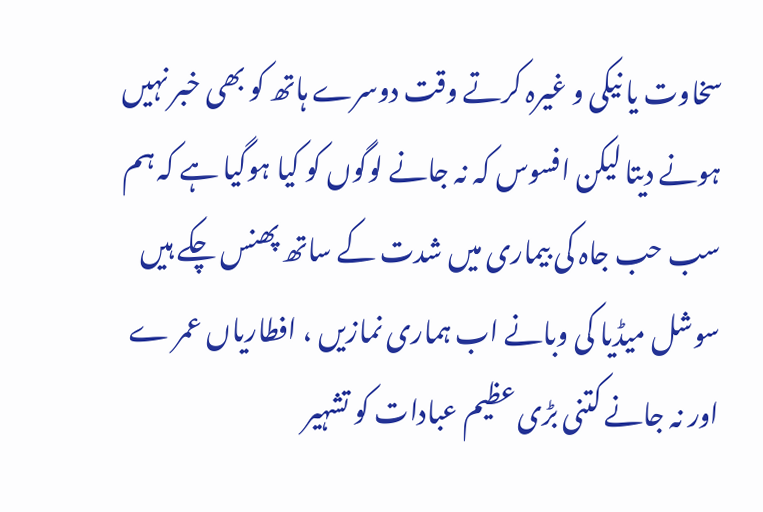سخاوت یا نیکی و غیرہ کرتے وقت دوسرے ہاتھ کو بھی خبر نہیں ہونے دیتا لیکن افسوس کہ نہ جانے لوگوں کو کیا ہوگیا ہے کہ ہم سب حب جاہ کی بیماری میں شدت کے ساتھ پھنس چکے ہیں سوشل میڈیا کی وبانے اب ہماری نمازیں ، افطاریاں عمر ے اور نہ جانے کتنی بڑی عظیم عبادات کو تشہیر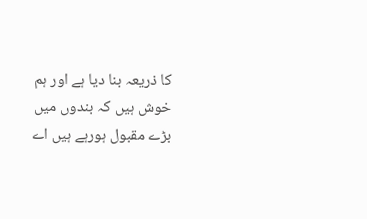کا ذریعہ بنا دیا ہے اور ہم خوش ہیں کہ بندوں میں بڑے مقبول ہورہے ہیں اے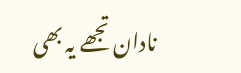نادان تجھے یہ بھی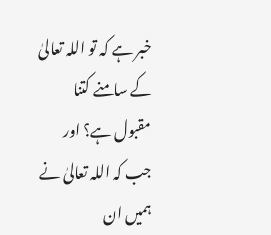خبر ہے کہ تو اللہ تعالیٰ کے سامنے کتنا مقبول ہے؟ اور جب کہ اللہ تعالیٰ نے ہمیں ان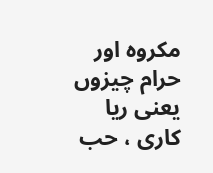مکروہ اور حرام چیزوں یعنی ریا کاری ، حب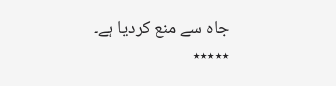جاہ سے منع کردیا ہے۔
٭٭٭٭٭